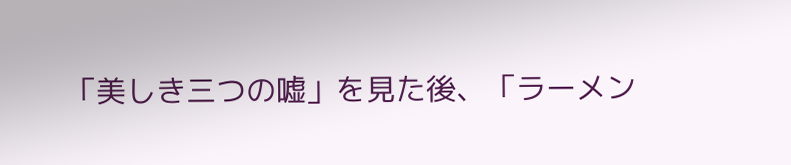「美しき三つの嘘」を見た後、「ラーメン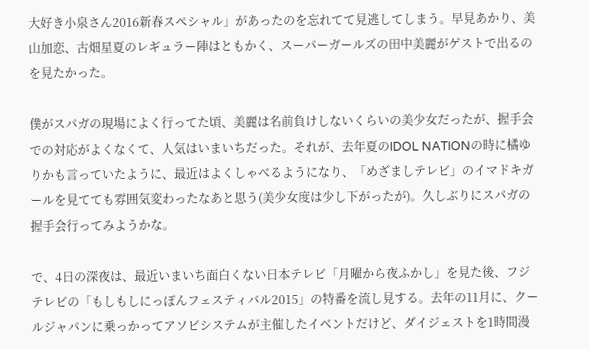大好き小泉さん2016新春スペシャル」があったのを忘れてて見逃してしまう。早見あかり、美山加恋、古畑星夏のレギュラー陣はともかく、スーパーガールズの田中美麗がゲストで出るのを見たかった。

僕がスパガの現場によく行ってた頃、美麗は名前負けしないくらいの美少女だったが、握手会での対応がよくなくて、人気はいまいちだった。それが、去年夏のIDOL NATIONの時に橘ゆりかも言っていたように、最近はよくしゃべるようになり、「めざましテレビ」のイマドキガールを見てても雰囲気変わったなあと思う(美少女度は少し下がったが)。久しぶりにスパガの握手会行ってみようかな。

で、4日の深夜は、最近いまいち面白くない日本テレビ「月曜から夜ふかし」を見た後、フジテレビの「もしもしにっぽんフェスティバル2015」の特番を流し見する。去年の11月に、クールジャパンに乗っかってアソビシステムが主催したイベントだけど、ダイジェストを1時間漫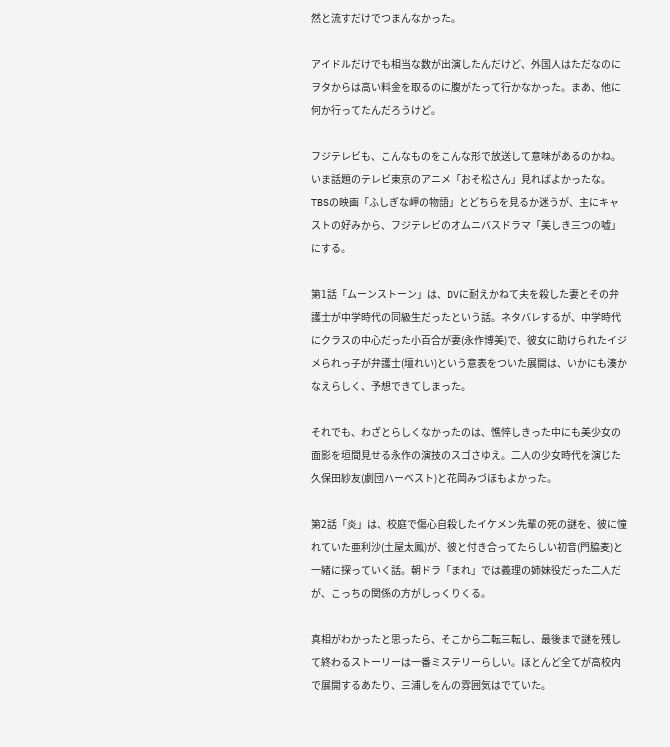然と流すだけでつまんなかった。

アイドルだけでも相当な数が出演したんだけど、外国人はただなのにヲタからは高い料金を取るのに腹がたって行かなかった。まあ、他に何か行ってたんだろうけど。

フジテレビも、こんなものをこんな形で放送して意味があるのかね。いま話題のテレビ東京のアニメ「おそ松さん」見ればよかったな。
TBSの映画「ふしぎな岬の物語」とどちらを見るか迷うが、主にキャストの好みから、フジテレビのオムニバスドラマ「美しき三つの嘘」にする。

第1話「ムーンストーン」は、DVに耐えかねて夫を殺した妻とその弁護士が中学時代の同級生だったという話。ネタバレするが、中学時代にクラスの中心だった小百合が妻(永作博美)で、彼女に助けられたイジメられっ子が弁護士(壇れい)という意表をついた展開は、いかにも湊かなえらしく、予想できてしまった。

それでも、わざとらしくなかったのは、憔悴しきった中にも美少女の面影を垣間見せる永作の演技のスゴさゆえ。二人の少女時代を演じた久保田紗友(劇団ハーベスト)と花岡みづほもよかった。

第2話「炎」は、校庭で傷心自殺したイケメン先輩の死の謎を、彼に憧れていた亜利沙(土屋太鳳)が、彼と付き合ってたらしい初音(門脇麦)と一緒に探っていく話。朝ドラ「まれ」では義理の姉妹役だった二人だが、こっちの関係の方がしっくりくる。

真相がわかったと思ったら、そこから二転三転し、最後まで謎を残して終わるストーリーは一番ミステリーらしい。ほとんど全てが高校内で展開するあたり、三浦しをんの雰囲気はでていた。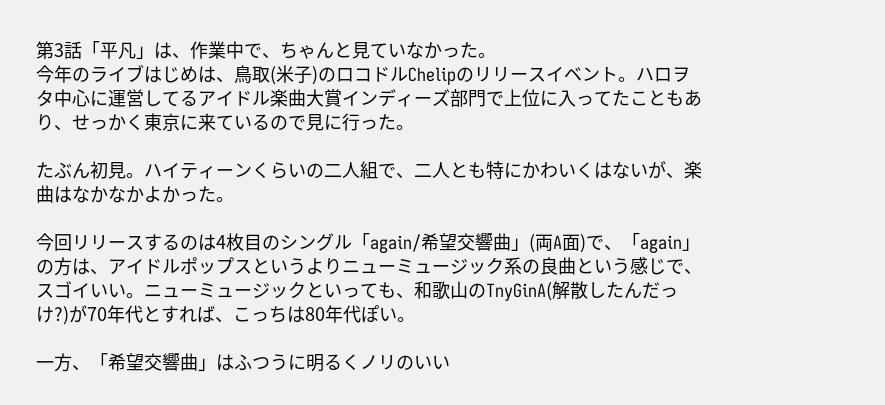第3話「平凡」は、作業中で、ちゃんと見ていなかった。
今年のライブはじめは、鳥取(米子)のロコドルChelipのリリースイベント。ハロヲタ中心に運営してるアイドル楽曲大賞インディーズ部門で上位に入ってたこともあり、せっかく東京に来ているので見に行った。

たぶん初見。ハイティーンくらいの二人組で、二人とも特にかわいくはないが、楽曲はなかなかよかった。

今回リリースするのは4枚目のシングル「again/希望交響曲」(両A面)で、「again」の方は、アイドルポップスというよりニューミュージック系の良曲という感じで、スゴイいい。ニューミュージックといっても、和歌山のTnyGinA(解散したんだっけ?)が70年代とすれば、こっちは80年代ぽい。

一方、「希望交響曲」はふつうに明るくノリのいい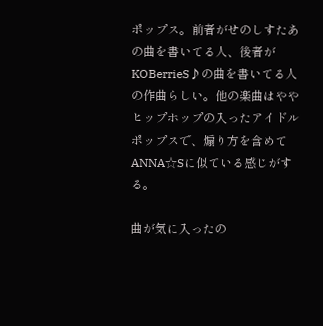ポップス。前者がせのしすたあの曲を書いてる人、後者がKOBerrieS♪の曲を書いてる人の作曲らしい。他の楽曲はややヒップホップの入ったアイドルポップスで、煽り方を含めてANNA☆Sに似ている感じがする。

曲が気に入ったの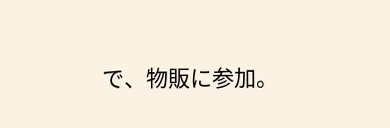で、物販に参加。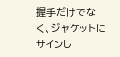握手だけでなく、ジャケットにサインし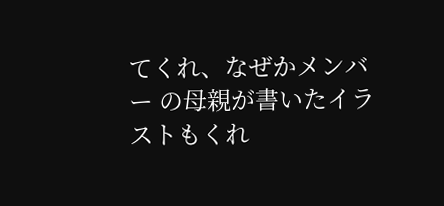てくれ、なぜかメンバー の母親が書いたイラストもくれ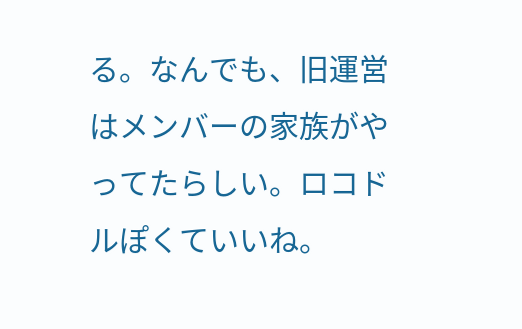る。なんでも、旧運営はメンバーの家族がやってたらしい。ロコドルぽくていいね。